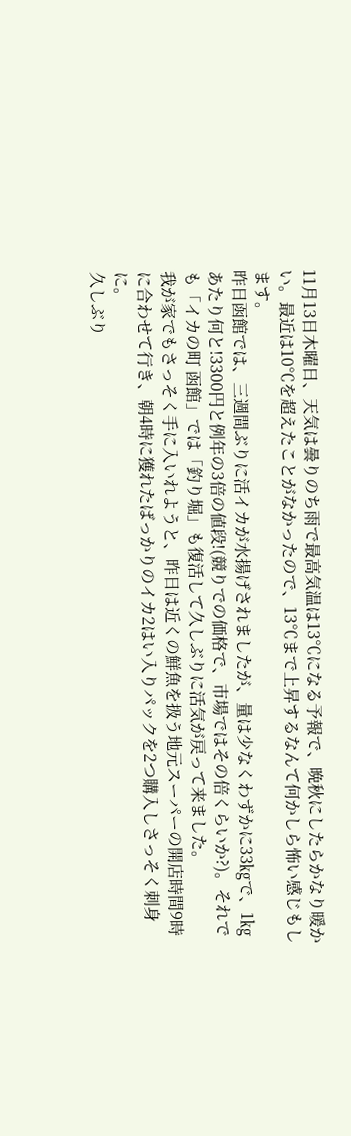11月13日木曜日、天気は曇りのち雨で最高気温は13℃になる予報で、晩秋にしたらかなり暖かい。最近は10℃を超えたことがなかったので、13℃まで上昇するなんて何かしら怖い感じもします。
昨日函館では、三週間ぶりに活イカが水揚げされましたが、量は少なくわずかに33㎏で、1㎏あたり何と!3300円と例年の3倍の値段!(競りでの価格で、市場ではその倍くらいか?)。それでも「イカの町 函館」では「釣り堀」も復活して久しぶりに活気が戻って来ました。
我が家でもさっそく手に入いれようと、昨日は近くの鮮魚を扱う地元スーパーの開店時間9時に合わせて行き、朝4時に獲れたばっかりのイカ2はい入りパックを2つ購入しさっそく刺身に。
久しぶり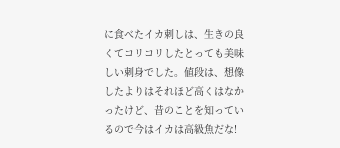に食べたイカ刺しは、生きの良くてコリコリしたとっても美味しい刺身でした。値段は、想像したよりはそれほど高くはなかったけど、昔のことを知っているので今はイカは高級魚だな!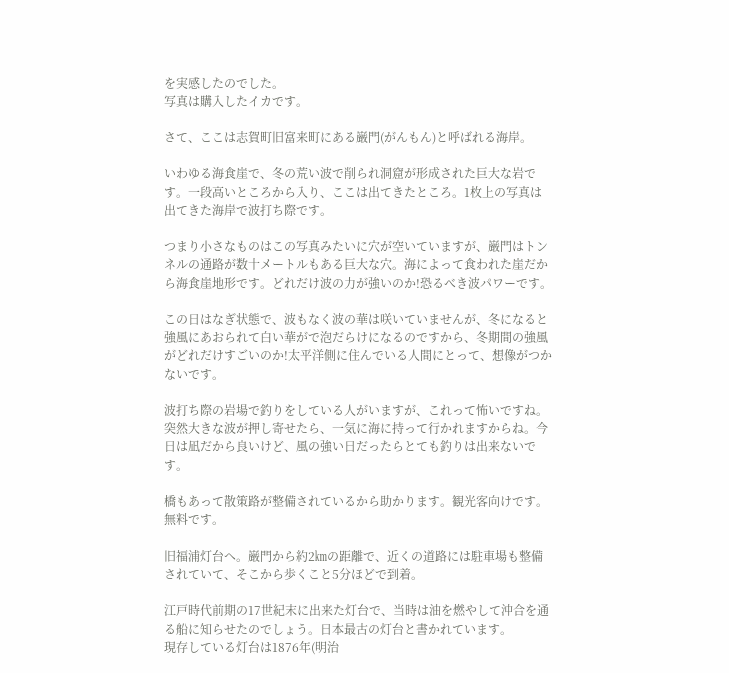を実感したのでした。
写真は購入したイカです。

さて、ここは志賀町旧富来町にある巌門(がんもん)と呼ばれる海岸。

いわゆる海食崖で、冬の荒い波で削られ洞窟が形成された巨大な岩です。一段高いところから入り、ここは出てきたところ。1枚上の写真は出てきた海岸で波打ち際です。

つまり小さなものはこの写真みたいに穴が空いていますが、巌門はトンネルの通路が数十メートルもある巨大な穴。海によって食われた崖だから海食崖地形です。どれだけ波の力が強いのか!恐るべき波パワーです。

この日はなぎ状態で、波もなく波の華は咲いていませんが、冬になると強風にあおられて白い華がで泡だらけになるのですから、冬期間の強風がどれだけすごいのか!太平洋側に住んでいる人間にとって、想像がつかないです。

波打ち際の岩場で釣りをしている人がいますが、これって怖いですね。突然大きな波が押し寄せたら、一気に海に持って行かれますからね。今日は凪だから良いけど、風の強い日だったらとても釣りは出来ないです。

橋もあって散策路が整備されているから助かります。観光客向けです。無料です。

旧福浦灯台へ。巌門から約2㎞の距離で、近くの道路には駐車場も整備されていて、そこから歩くこと5分ほどで到着。

江戸時代前期の17世紀末に出来た灯台で、当時は油を燃やして沖合を通る船に知らせたのでしょう。日本最古の灯台と書かれています。
現存している灯台は1876年(明治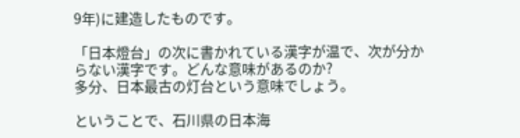9年)に建造したものです。

「日本燈台」の次に書かれている漢字が温で、次が分からない漢字です。どんな意味があるのか?
多分、日本最古の灯台という意味でしょう。

ということで、石川県の日本海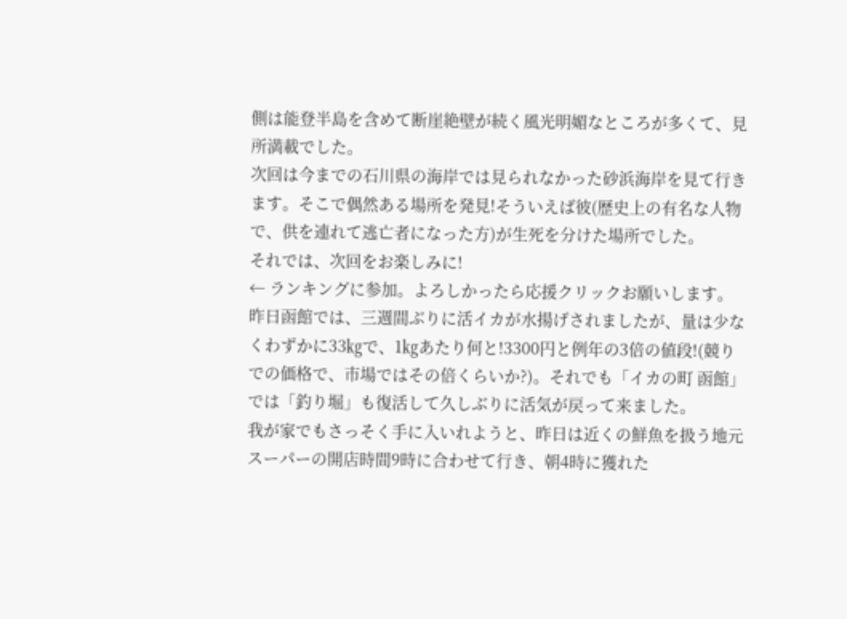側は能登半島を含めて断崖絶壁が続く風光明媚なところが多くて、見所満載でした。
次回は今までの石川県の海岸では見られなかった砂浜海岸を見て行きます。そこで偶然ある場所を発見!そういえば彼(歴史上の有名な人物で、供を連れて逃亡者になった方)が生死を分けた場所でした。
それでは、次回をお楽しみに!
← ランキングに参加。よろしかったら応援クリックお願いします。
昨日函館では、三週間ぶりに活イカが水揚げされましたが、量は少なくわずかに33㎏で、1㎏あたり何と!3300円と例年の3倍の値段!(競りでの価格で、市場ではその倍くらいか?)。それでも「イカの町 函館」では「釣り堀」も復活して久しぶりに活気が戻って来ました。
我が家でもさっそく手に入いれようと、昨日は近くの鮮魚を扱う地元スーパーの開店時間9時に合わせて行き、朝4時に獲れた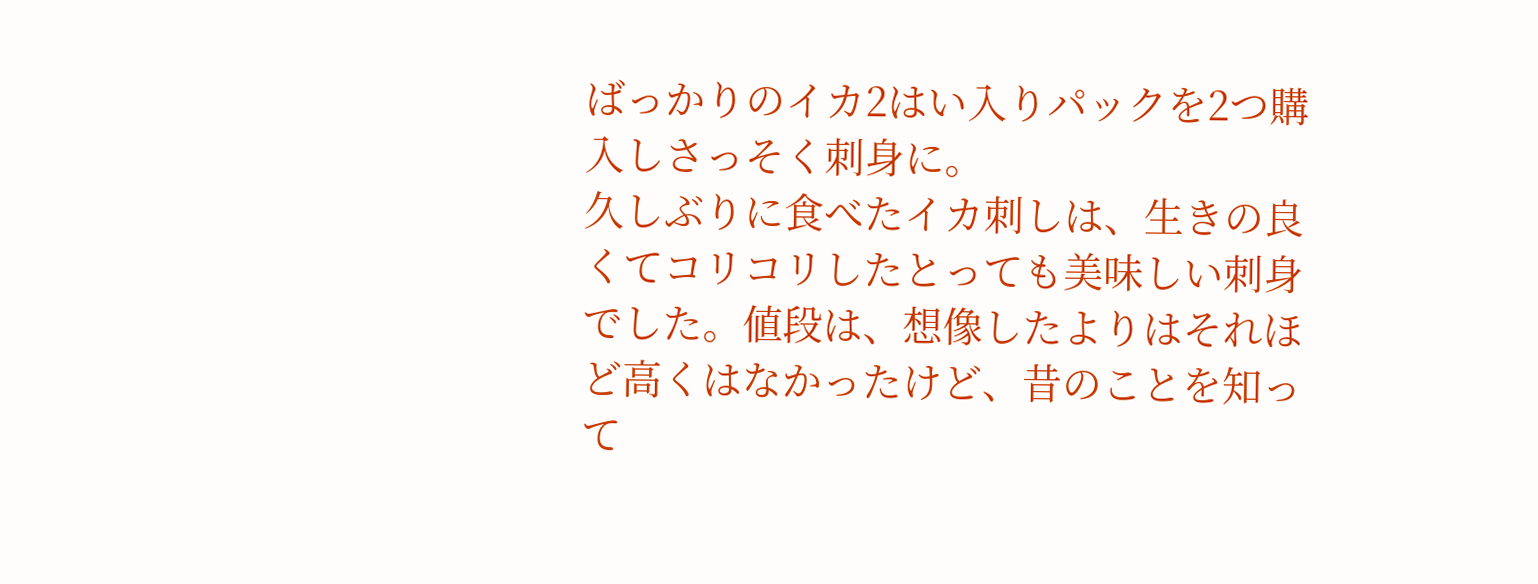ばっかりのイカ2はい入りパックを2つ購入しさっそく刺身に。
久しぶりに食べたイカ刺しは、生きの良くてコリコリしたとっても美味しい刺身でした。値段は、想像したよりはそれほど高くはなかったけど、昔のことを知って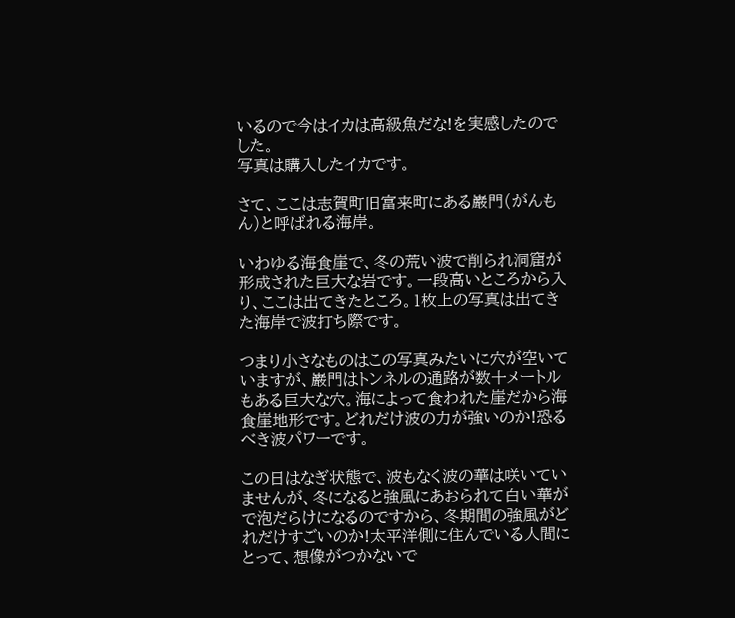いるので今はイカは高級魚だな!を実感したのでした。
写真は購入したイカです。

さて、ここは志賀町旧富来町にある巌門(がんもん)と呼ばれる海岸。

いわゆる海食崖で、冬の荒い波で削られ洞窟が形成された巨大な岩です。一段高いところから入り、ここは出てきたところ。1枚上の写真は出てきた海岸で波打ち際です。

つまり小さなものはこの写真みたいに穴が空いていますが、巌門はトンネルの通路が数十メートルもある巨大な穴。海によって食われた崖だから海食崖地形です。どれだけ波の力が強いのか!恐るべき波パワーです。

この日はなぎ状態で、波もなく波の華は咲いていませんが、冬になると強風にあおられて白い華がで泡だらけになるのですから、冬期間の強風がどれだけすごいのか!太平洋側に住んでいる人間にとって、想像がつかないで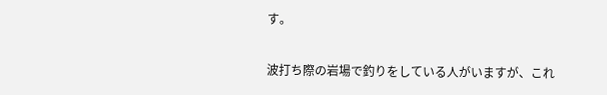す。

波打ち際の岩場で釣りをしている人がいますが、これ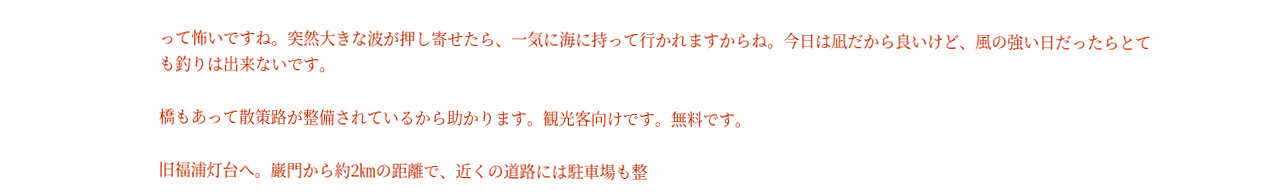って怖いですね。突然大きな波が押し寄せたら、一気に海に持って行かれますからね。今日は凪だから良いけど、風の強い日だったらとても釣りは出来ないです。

橋もあって散策路が整備されているから助かります。観光客向けです。無料です。

旧福浦灯台へ。巌門から約2㎞の距離で、近くの道路には駐車場も整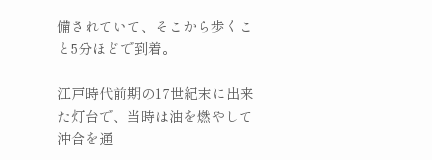備されていて、そこから歩くこと5分ほどで到着。

江戸時代前期の17世紀末に出来た灯台で、当時は油を燃やして沖合を通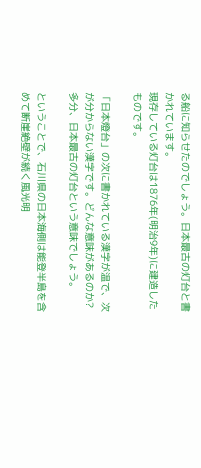る船に知らせたのでしょう。日本最古の灯台と書かれています。
現存している灯台は1876年(明治9年)に建造したものです。

「日本燈台」の次に書かれている漢字が温で、次が分からない漢字です。どんな意味があるのか?
多分、日本最古の灯台という意味でしょう。

ということで、石川県の日本海側は能登半島を含めて断崖絶壁が続く風光明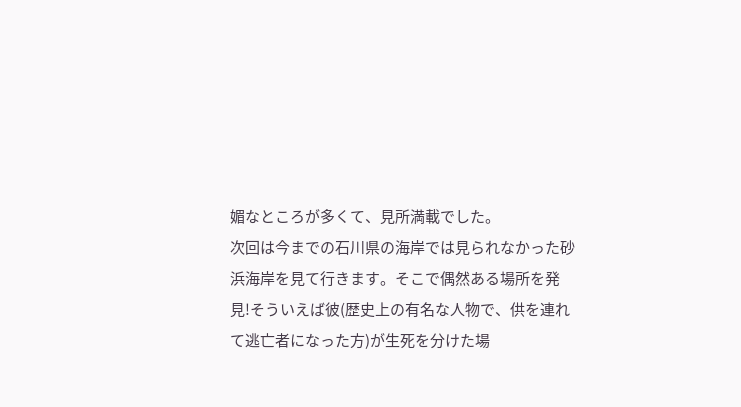媚なところが多くて、見所満載でした。
次回は今までの石川県の海岸では見られなかった砂浜海岸を見て行きます。そこで偶然ある場所を発見!そういえば彼(歴史上の有名な人物で、供を連れて逃亡者になった方)が生死を分けた場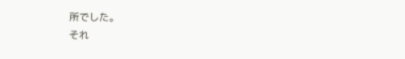所でした。
それ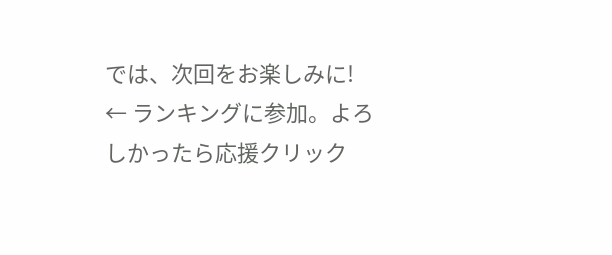では、次回をお楽しみに!
← ランキングに参加。よろしかったら応援クリック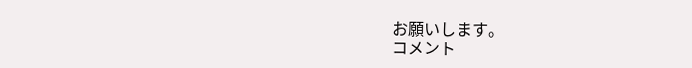お願いします。
コメント